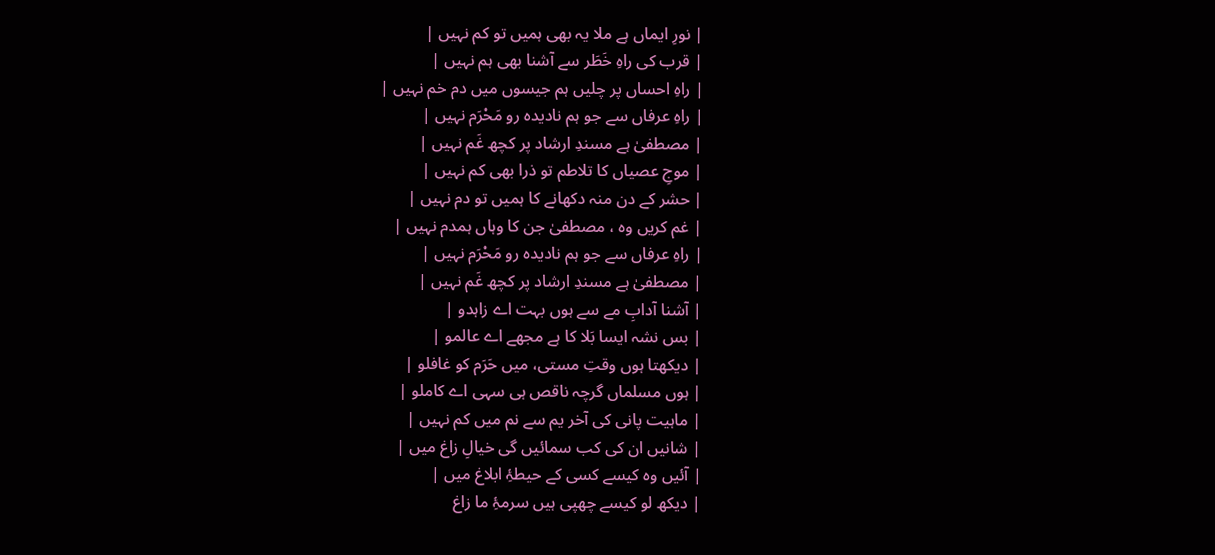| نورِ ایماں ہے ملا یہ بھی ہمیں تو کم نہیں |
| قرب کی راہِ خَطَر سے آشنا بھی ہم نہیں |
| راہِ احساں پر چلیں ہم جیسوں میں دم خم نہیں |
| راہِ عرفاں سے جو ہم نادیدہ رو مَحْرَم نہیں |
| مصطفیٰ ہے مسندِ ارشاد پر کچھ غَم نہیں |
| موجِ عصیاں کا تلاطم تو ذرا بھی کم نہیں |
| حشر کے دن منہ دکھانے کا ہمیں تو دم نہیں |
| غم کریں وہ ، مصطفیٰ جن کا وہاں ہمدم نہیں |
| راہِ عرفاں سے جو ہم نادیدہ رو مَحْرَم نہیں |
| مصطفیٰ ہے مسندِ ارشاد پر کچھ غَم نہیں |
| آشنا آدابِ مے سے ہوں بہت اے زاہدو |
| بس نشہ ایسا بَلا کا ہے مجھے اے عالمو |
| دیکھتا ہوں وقتِ مستی، میں حَرَم کو غافلو |
| ہوں مسلماں گرچہ ناقص ہی سہی اے کاملو |
| ماہیت پانی کی آخر یم سے نم میں کم نہیں |
| شانیں ان کی کب سمائیں گی خیالِ زاغ میں |
| آئیں وہ کیسے کسی کے حیطۂِ ابلاغ میں |
| دیکھ لو کیسے چھپی ہیں سرمۂِ ما زاغ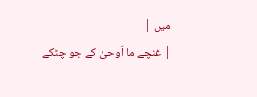میں |
| غنچے ما اَوحیٰ کے جو چٹکے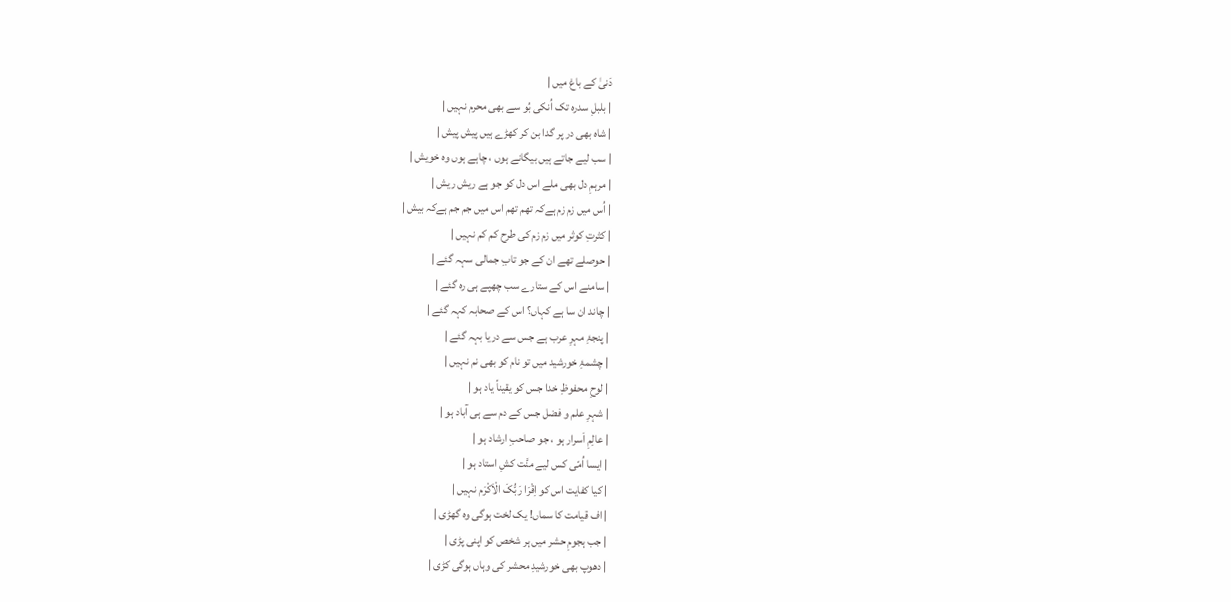دَنیٰ کے باغ میں |
| بلبلِ سدرہ تک اُنکی بُو سے بھی محرم نہیں |
| شاہ بھی در پر گدا بن کر کھڑے ہیں پیش پیش |
| سب لیے جاتے ہیں بیگانے ہوں ، چاہے ہوں وہ خویش |
| مرہمِ دل بھی ملے اس دل کو جو ہے ریش ریش |
| اُس میں زم زم ہےکہ تھم تھم اس میں جم جم ہےکہ بیش |
| کثرتِ کوثر میں زم زم کی طرح کم کم نہیں |
| حوصلے تھے ان کے جو تابِ جمالی سہہ گئے |
| سامنے اس کے ستارے سب چھپے ہی رہ گئے |
| چاند ان سا ہے کہاں؟ اس کے صحابہ کہہ گئے |
| پنجۂِ مہرِ عرب ہے جس سے دریا بہہ گئے |
| چشمۂِ خورشید میں تو نام کو بھی نم نہیں |
| لوحِ محفوظِ خدا جس کو یقیناً یاد ہو |
| شہرِ علم و فضل جس کے دم سے ہی آباد ہو |
| عالِمِ اَسرار ہو ، جو صاحبِ ارشاد ہو |
| ایسا اُمّی کس لیے منَّت کشِ استاد ہو |
| کیا کفایت اس کو اِقْرَا رَبُّکَ الْاَکْرَم نہیں |
| اف قیامت کا سماں! یک لخت ہوگی وہ گھڑی |
| جب ہجومِ حشر میں ہر شخص کو اپنی پڑی |
| دھوپ بھی خورشیدِ محشر کی وہاں ہوگی کڑی |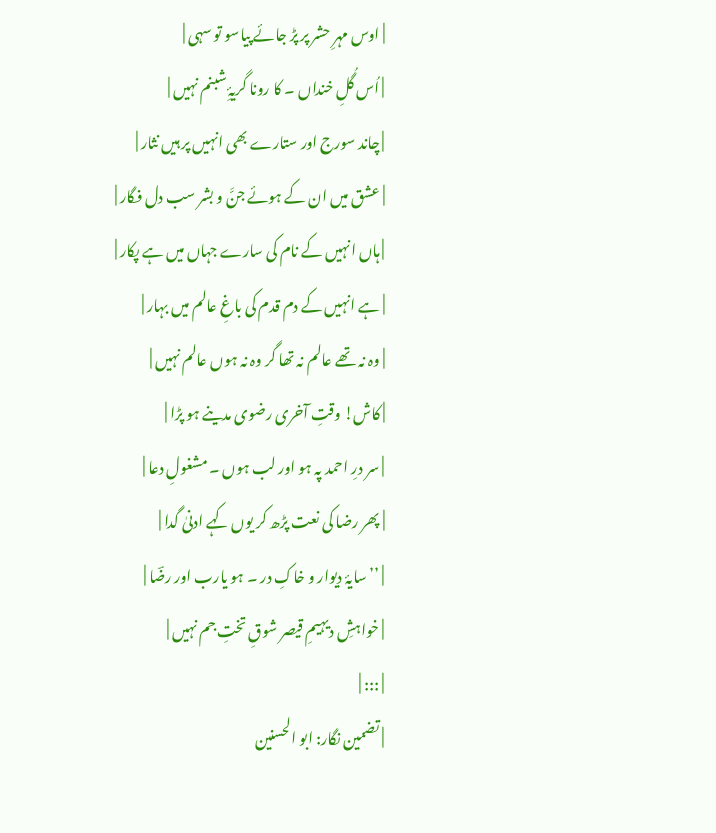| اوس مہرِ حشر پر پڑ جائے پیاسو تو سہی |
| اُس گُلِ خنداں ۔ کا رونا گریۂِ شبنم نہیں |
| چاند سورج اور ستارے بھی انہیں پر ہیں نثار |
| عشق میں ان کے ہوئے جنَّ و بشر سب دل فگار |
| ہاں انہیں کے نام کی سارے جہاں میں ہے پکار |
| ہے انہیں کے دم قدم کی باغِ عالم میں بہار |
| وہ نہ تھے عالم نہ تھا گر وہ نہ ہوں عالم نہیں |
| کاش! وقتِ آخری رضوی مدینے ہو پڑا |
| سر درِ احمد پہ ہو اور لب ہوں ۔ مشغولِ دعا |
| پھر رضا کی نعت پڑھ کر یوں کہے ادنیٰ گدا |
| ’’سایۂ دیوار و خاکِ در ۔ ہو یارب اور رضؔا |
| خواہشِ دیہیمِ قیصر شوقِ تختِ جم نہیں |
| ::: |
| تضمین نگار: ابو الحسنین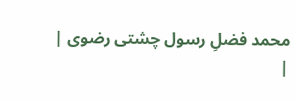محمد فضلِ رسول چشتی رضوی |
|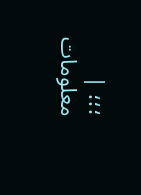؛؛؛ |
معلومات